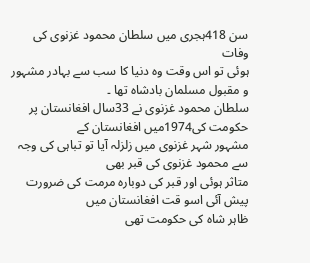سن 418ہجری میں سلطان محمود غزنوی کی وفات
ہوئی تو اس وقت وہ دنیا کا سب سے بہادر مشہور و مقبول مسلمان بادشاہ تھا ۔
سلطان محمود غزنوی نے 33سال افغانستان پر حکومت کی1974میں افغانستان کے
مشہور شہر غزنوی میں زلزلہ آیا تو تباہی کی وجہ سے محمود غزنوی کی قبر بھی
متاثر ہوئی اور قبر کی دوبارہ مرمت کی ضرورت پیش آئی اسو قت افغانستان میں
ظاہر شاہ کی حکومت تھی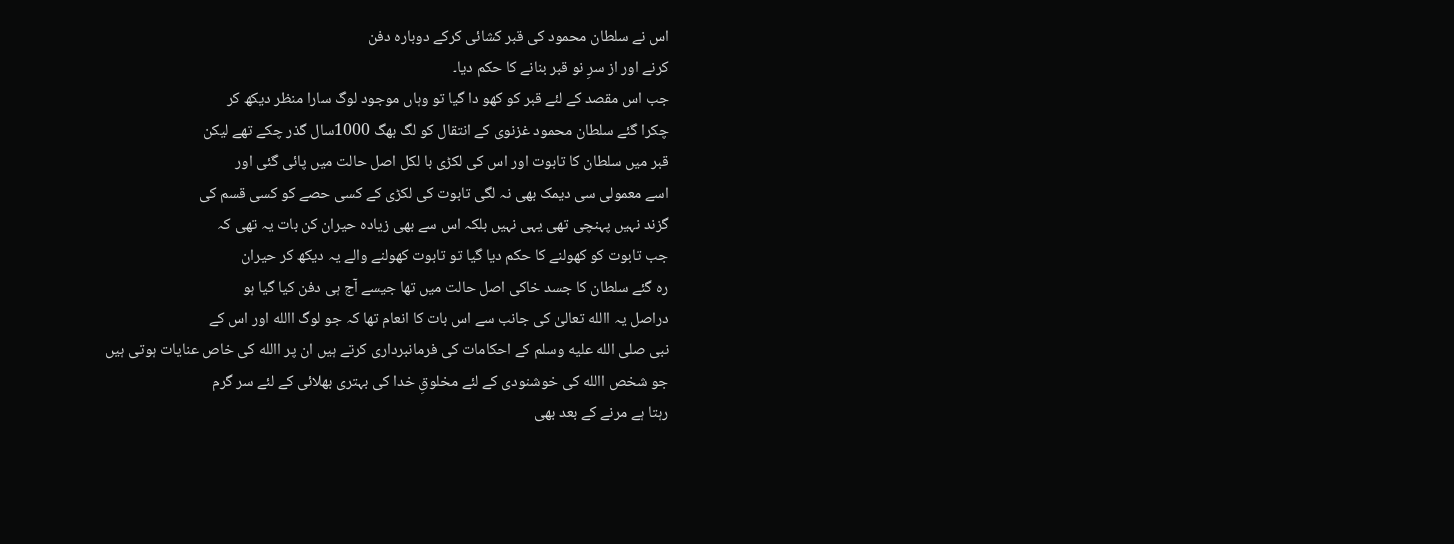اس نے سلطان محمود کی قبر کشائی کرکے دوبارہ دفن
کرنے اور از سرِ نو قبر بنانے کا حکم دیا۔
جب اس مقصد کے لئے قبر کو کھو دا گیا تو وہاں موجود لوگ سارا منظر دیکھ کر
چکرا گئے سلطان محمود غزنوی کے انتقال کو لگ بھگ 1000سال گذر چکے تھے لیکن
قبر میں سلطان کا تابوت اور اس کی لکڑی با لکل اصل حالت میں پائی گئی اور
اسے معمولی سی دیمک بھی نہ لگی تابوت کی لکڑی کے کسی حصے کو کسی قسم کی
گزند نہیں پہنچی تھی یہی نہیں بلکہ اس سے بھی زیادہ حیران کن بات یہ تھی کہ
جب تابوت کو کھولنے کا حکم دیا گیا تو تابوت کھولنے والے یہ دیکھ کر حیران
رہ گئے سلطان کا جسد خاکی اصل حالت میں تھا جیسے آج ہی دفن کیا گیا ہو
دراصل یہ االله تعالیٰ کی جانب سے اس بات کا انعام تھا کہ جو لوگ االله اور اس کے
نبی صلى الله عليه وسلم کے احکامات کی فرمانبرداری کرتے ہیں ان پر االله کی خاص عنایات ہوتی ہیں
جو شخص االله کی خوشنودی کے لئے مخلوقِ خدا کی بہتری بھلائی کے لئے سر گرم
رہتا ہے مرنے کے بعد بھی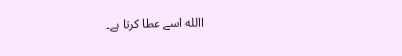االله اسے عطا کرتا ہے۔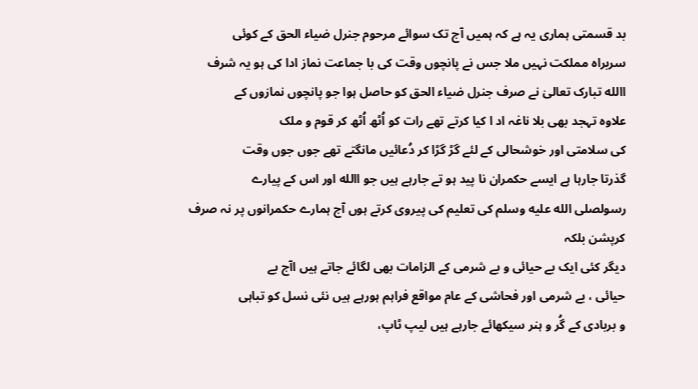بد قسمتی ہماری یہ ہے کہ ہمیں آج تک سوائے مرحوم جنرل ضیاء الحق کے کوئی
سربراہ مملکت نہیں ملا جس نے پانچوں وقت کی با جماعت نماز ادا کی ہو یہ شرف
االله تبارک تعالیٰ نے صرف جنرل ضیاء الحق کو حاصل ہوا جو پانچوں نمازوں کے
علاوہ تہجد بھی بلا ناغہ اد ا کیا کرتے تھے رات کو اُٹھ اُٹھ کر قوم و ملک
کی سلامتی اور خوشحالی کے لئے گڑ گڑا کر دُعائیں مانگتے تھے جوں جوں وقت
گذرتا جارہا ہے ایسے حکمران نا پید ہو تے جارہے ہیں جو االله اور اس کے پیارے
رسولصلى الله عليه وسلم کی تعلیم کی پیروی کرتے ہوں آج ہمارے حکمرانوں پر نہ صرف کرپشن بلکہ
دیگر کئی ایک بے حیائی و بے شرمی کے الزامات بھی لگائے جاتے ہیں اآج بے
حیائی ، بے شرمی اور فحاشی کے عام مواقع فراہم ہورہے ہیں نئی نسل کو تباہی
و بربادی کے گُر و ہنر سیکھائے جارہے ہیں لیپ ٹاپ،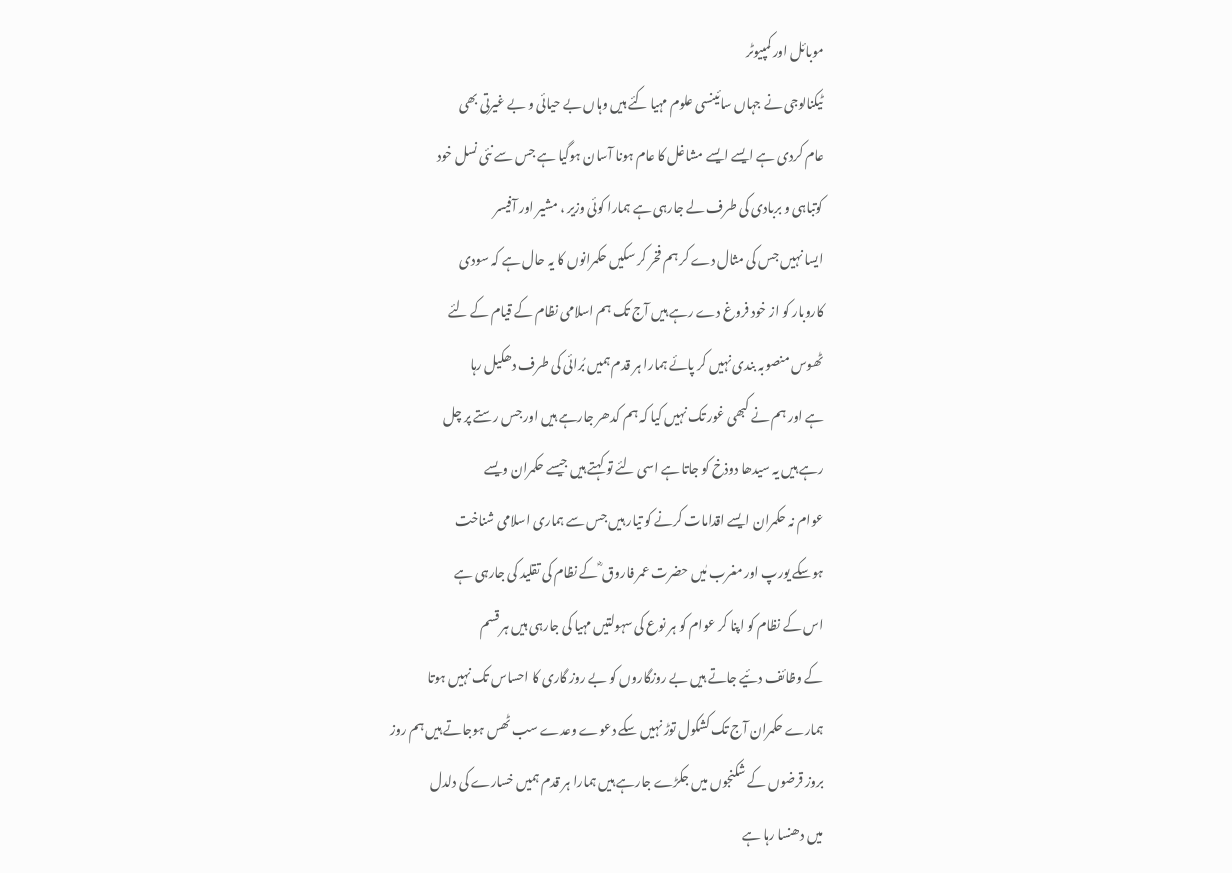موبائل اور کمپیوٹر
ٹیکنالوجی نے جہاں سائینسی علوم مہیا کئے ہیں وہاں بے حیائی و بے غیرتی بھی
عام کردی ہے ایسے ایسے مشاغل کا عام ہونا آسان ہوگیا ہے جس سے نئی نسل خود
کوتباہی و بربادی کی طرف لے جارہی ہے ہمارا کوئی وزیر ، مشیر اور آفیسر
ایسا نہیں جس کی مثال دے کر ہم فخر کر سکیں حکمرانوں کا یہ حال ہے کہ سودی
کاروبار کو از خود فروغ دے رہے ہیں آج تک ہم اسلامی نظام کے قیام کے لئے
ٹھوس منصوبہ بندی نہیں کر پائے ہمارا ہر قدم ہمیں بُرائی کی طرف دھکیل رہا
ہے اور ہم نے کبھی غور تک نہیں کیا کہ ہم کدھر جارہے ہیں اور جس رستے پر چل
رہے ہیں یہ سیدھا دوذخ کو جاتا ہے اسی لئے تو کہتے ہیں جیسے حکمران ویسے
عوام نہ حکمران ایسے اقدامات کرنے کو تیار ہیں جس سے ہماری اسلامی شناخت
ہوسکے یورپ اور مغرب مٰیں حضرت عمر فاروق ؓ کے نظام کی تقلید کی جارہی ہے
اس کے نظام کو اپنا کر عوام کو ہر نوع کی سہولتیں مہیا کی جارہی ہیں ہر قسم
کے وظائف دئیے جاتے ہیں بے روزگاروں کو بے روز گاری کا احساس تک نہیں ہوتا
ہمارے حکمران آج تک کشکول توڑ نہیں سکے دعوے وعدے سب ٹھس ہوجاتے ہیں ہم روز
بروز قرضوں کے شکنجوں میں جکڑے جارہے ہیں ہمارا ہر قدم ہمیں خسارے کی دلدل
میں دھنسا رہا ہے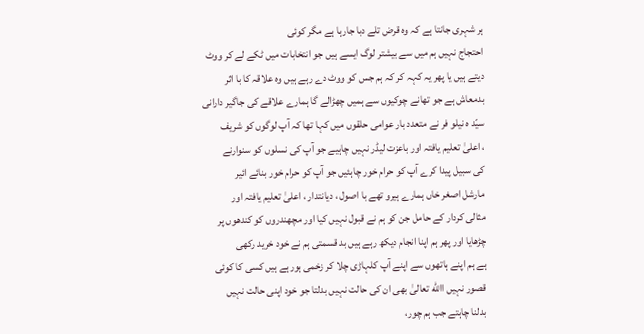ہر شہری جانتا ہے کہ وہ قرض تلے دبا جارہا ہے مگر کوئی
احتجاج نہیں ہم میں سے بیشتر لوگ ایسے ہیں جو انتخابات میں ٹکے لے کر ووٹ
دیتے ہیں یا پھر یہ کہہ کر کہ ہم جس کو ووٹ دے رہے ہیں وہ علاقہ کا با اثر
بدمعاش ہے جو تھانے چوکیوں سے ہمیں چھڑالے گا ہمارے علاقے کی جاگیر دارانی
سیّد ہ نیلو فر نے متعدد بار عوامی حلقوں میں کہا تھا کہ آپ لوگوں کو شریف
، اعلیٰ تعلیم یافتہ اور باعزت لیڈر نہیں چاہیے جو آپ کی نسلوں کو سنوارنے
کی سبیل پیدا کرے آپ کو حرام خور چاہئیں جو آپ کو حرام خور بنائے ائیر
مارشل اصغر خاں ہمارے ہیرو تھے با اصول ، دیانتدار ، اعلیٰ تعلیم یافتہ اور
مثالی کردار کے حامل جن کو ہم نے قبول نہیں کیا اور مچھندروں کو کندھوں پر
چڑھایا اور پھر ہم اپنا انجام دیکھ رہے ہیں بد قسمتی ہم نے خود خرید رکھی
ہے ہم اپنے ہاتھوں سے اپنے آپ کلہاڑی چلا کر زخمی ہورہے ہیں کسی کا کوئی
قصور نہیں االله تعالیٰ بھی ان کی حالت نہیں بدلتا جو خود اپنی حالت نہیں
بدلنا چاہتے جب ہم چور،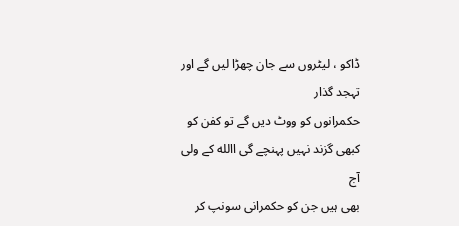ڈاکو ، لیٹروں سے جان چھڑا لیں گے اور تہجد گذار
حکمرانوں کو ووٹ دیں گے تو کفن کو کبھی گزند نہیں پہنچے گی االله کے ولی آج
بھی ہیں جن کو حکمرانی سونپ کر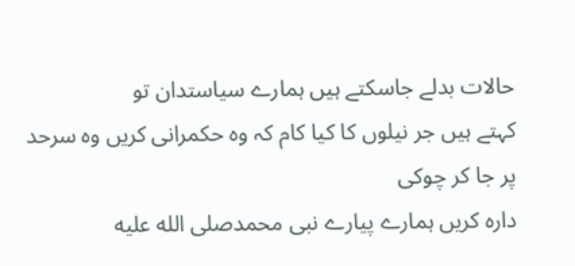حالات بدلے جاسکتے ہیں ہمارے سیاستدان تو
کہتے ہیں جر نیلوں کا کیا کام کہ وہ حکمرانی کریں وہ سرحد پر جا کر چوکی
دارہ کریں ہمارے پیارے نبی محمدصلى الله عليه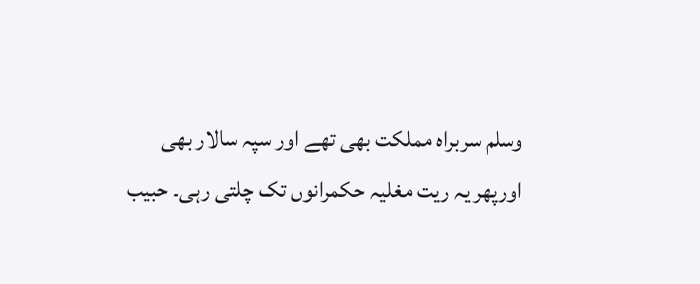وسلم سربراہ مملکت بھی تھے اور سپہ سالار بھی
اورپھر یہ ریت مغلیہ حکمرانوں تک چلتی رہی۔ حبیب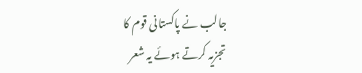جالب نے پاکستانی قوم کا
تجزیہ کرتے ہوئے یہ شعر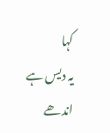کہا
یہ دیس ہے اندھے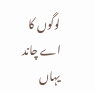لوگوں کا
اے چاند یہاں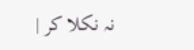نہ نکلا کر |